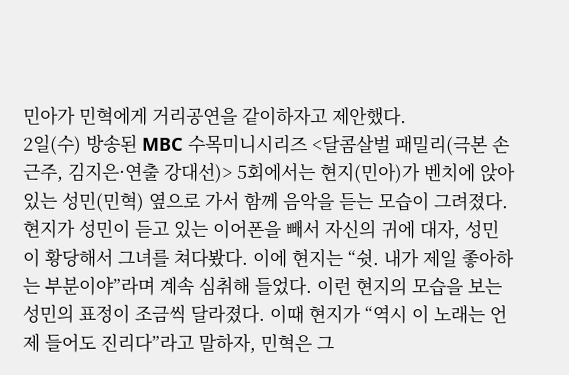민아가 민혁에게 거리공연을 같이하자고 제안했다.
2일(수) 방송된 MBC 수목미니시리즈 <달콤살벌 패밀리(극본 손근주, 김지은·연출 강대선)> 5회에서는 현지(민아)가 벤치에 앉아있는 성민(민혁) 옆으로 가서 함께 음악을 듣는 모습이 그려졌다.
현지가 성민이 듣고 있는 이어폰을 빼서 자신의 귀에 대자, 성민이 황당해서 그녀를 쳐다봤다. 이에 현지는 “쉿. 내가 제일 좋아하는 부분이야”라며 계속 심취해 들었다. 이런 현지의 모습을 보는 성민의 표정이 조금씩 달라졌다. 이때 현지가 “역시 이 노래는 언제 들어도 진리다”라고 말하자, 민혁은 그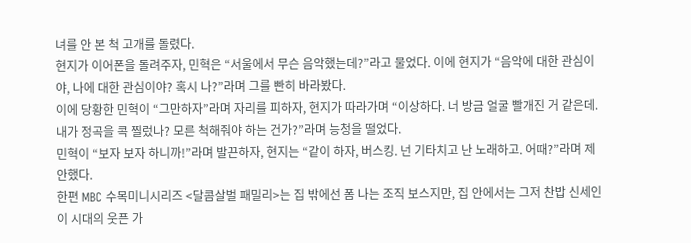녀를 안 본 척 고개를 돌렸다.
현지가 이어폰을 돌려주자, 민혁은 “서울에서 무슨 음악했는데?”라고 물었다. 이에 현지가 “음악에 대한 관심이야, 나에 대한 관심이야? 혹시 나?”라며 그를 빤히 바라봤다.
이에 당황한 민혁이 “그만하자”라며 자리를 피하자, 현지가 따라가며 “이상하다. 너 방금 얼굴 빨개진 거 같은데. 내가 정곡을 콕 찔렀나? 모른 척해줘야 하는 건가?”라며 능청을 떨었다.
민혁이 “보자 보자 하니까!”라며 발끈하자, 현지는 “같이 하자, 버스킹. 넌 기타치고 난 노래하고. 어때?”라며 제안했다.
한편 MBC 수목미니시리즈 <달콤살벌 패밀리>는 집 밖에선 폼 나는 조직 보스지만, 집 안에서는 그저 찬밥 신세인 이 시대의 웃픈 가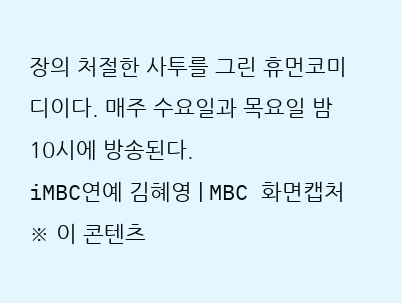장의 처절한 사투를 그린 휴먼코미디이다. 매주 수요일과 목요일 밤 10시에 방송된다.
iMBC연예 김혜영 | MBC 화면캡처
※ 이 콘텐츠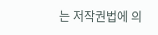는 저작권법에 의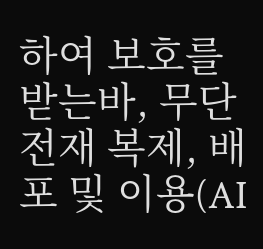하여 보호를 받는바, 무단 전재 복제, 배포 및 이용(AI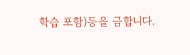학습 포함)등을 금합니다.